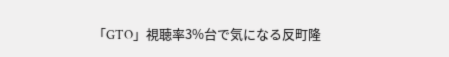「GTO」視聴率3%台で気になる反町隆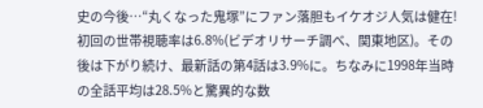史の今後…“丸くなった鬼塚”にファン落胆もイケオジ人気は健在!
初回の世帯視聴率は6.8%(ビデオリサーチ調べ、関東地区)。その後は下がり続け、最新話の第4話は3.9%に。ちなみに1998年当時の全話平均は28.5%と驚異的な数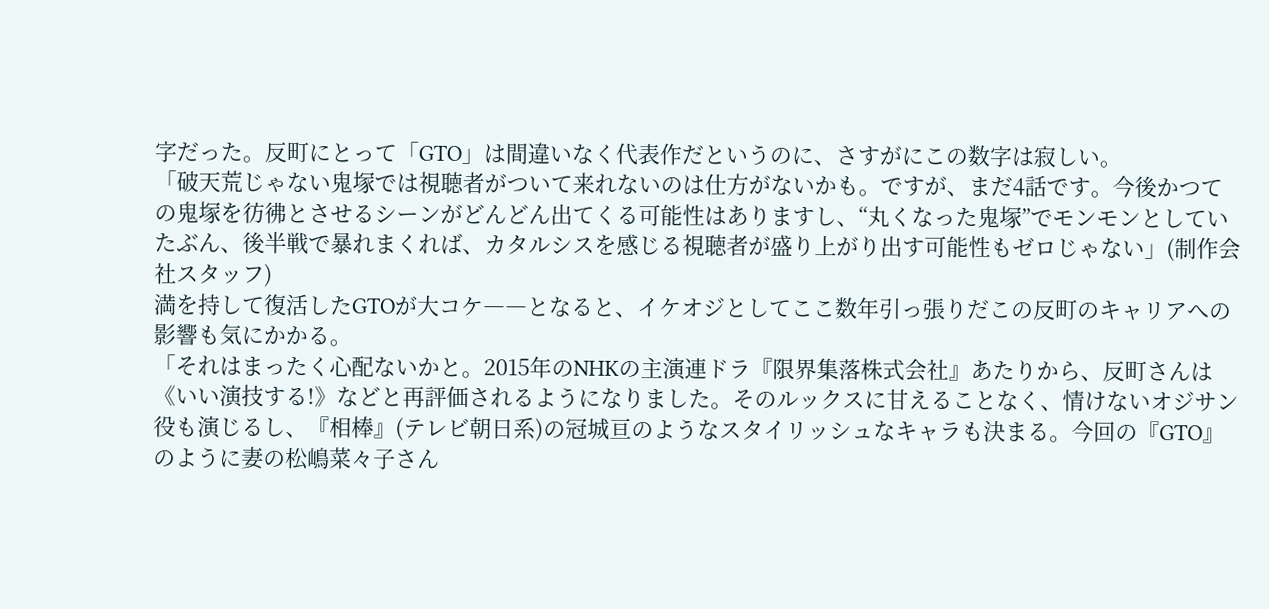字だった。反町にとって「GTO」は間違いなく代表作だというのに、さすがにこの数字は寂しい。
「破天荒じゃない鬼塚では視聴者がついて来れないのは仕方がないかも。ですが、まだ4話です。今後かつての鬼塚を彷彿とさせるシーンがどんどん出てくる可能性はありますし、“丸くなった鬼塚”でモンモンとしていたぶん、後半戦で暴れまくれば、カタルシスを感じる視聴者が盛り上がり出す可能性もゼロじゃない」(制作会社スタッフ)
満を持して復活したGTOが大コケ――となると、イケオジとしてここ数年引っ張りだこの反町のキャリアへの影響も気にかかる。
「それはまったく心配ないかと。2015年のNHKの主演連ドラ『限界集落株式会社』あたりから、反町さんは《いい演技する!》などと再評価されるようになりました。そのルックスに甘えることなく、情けないオジサン役も演じるし、『相棒』(テレビ朝日系)の冠城亘のようなスタイリッシュなキャラも決まる。今回の『GTO』のように妻の松嶋菜々子さん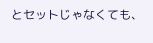とセットじゃなくても、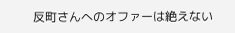反町さんへのオファーは絶えない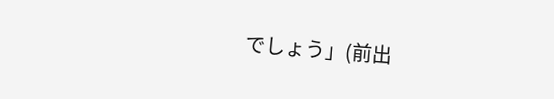でしょう」(前出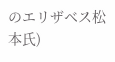のエリザベス松本氏)